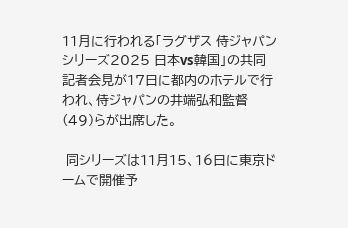11月に行われる「ラグザス 侍ジャパンシリーズ2025 日本vs韓国」の共同記者会見が17日に都内のホテルで行われ、侍ジャパンの井端弘和監督(49)らが出席した。

 同シリーズは11月15、16日に東京ドームで開催予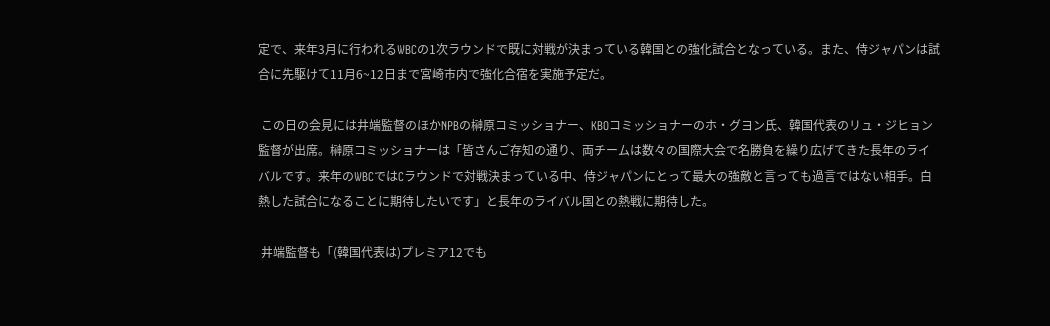定で、来年3月に行われるWBCの1次ラウンドで既に対戦が決まっている韓国との強化試合となっている。また、侍ジャパンは試合に先駆けて11月6~12日まで宮崎市内で強化合宿を実施予定だ。

 この日の会見には井端監督のほかNPBの榊原コミッショナー、KBOコミッショナーのホ・グヨン氏、韓国代表のリュ・ジヒョン監督が出席。榊原コミッショナーは「皆さんご存知の通り、両チームは数々の国際大会で名勝負を繰り広げてきた長年のライバルです。来年のWBCではCラウンドで対戦決まっている中、侍ジャパンにとって最大の強敵と言っても過言ではない相手。白熱した試合になることに期待したいです」と長年のライバル国との熱戦に期待した。

 井端監督も「(韓国代表は)プレミア12でも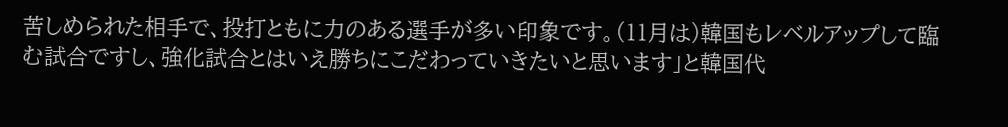苦しめられた相手で、投打ともに力のある選手が多い印象です。(11月は)韓国もレベルアップして臨む試合ですし、強化試合とはいえ勝ちにこだわっていきたいと思います」と韓国代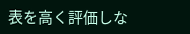表を高く評価しな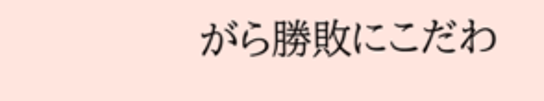がら勝敗にこだわ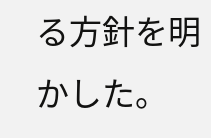る方針を明かした。